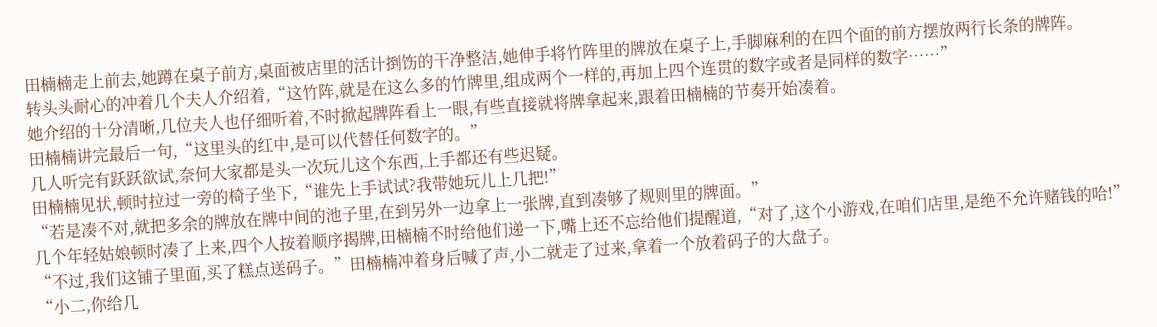田楠楠走上前去,她蹲在桌子前方,桌面被店里的活计捯饬的干净整洁,她伸手将竹阵里的牌放在桌子上,手脚麻利的在四个面的前方摆放两行长条的牌阵。
转头头耐心的冲着几个夫人介绍着,“这竹阵,就是在这么多的竹牌里,组成两个一样的,再加上四个连贯的数字或者是同样的数字……”
她介绍的十分清晰,几位夫人也仔细听着,不时掀起牌阵看上一眼,有些直接就将牌拿起来,跟着田楠楠的节奏开始凑着。
田楠楠讲完最后一句,“这里头的红中,是可以代替任何数字的。”
几人听完有跃跃欲试,奈何大家都是头一次玩儿这个东西,上手都还有些迟疑。
田楠楠见状,顿时拉过一旁的椅子坐下,“谁先上手试试?我带她玩儿上几把!”
“若是凑不对,就把多余的牌放在牌中间的池子里,在到另外一边拿上一张牌,直到凑够了规则里的牌面。”
几个年轻姑娘顿时凑了上来,四个人按着顺序揭牌,田楠楠不时给他们递一下,嘴上还不忘给他们提醒道,“对了,这个小游戏,在咱们店里,是绝不允许赌钱的哈!”
“不过,我们这铺子里面,买了糕点送码子。”田楠楠冲着身后喊了声,小二就走了过来,拿着一个放着码子的大盘子。
“小二,你给几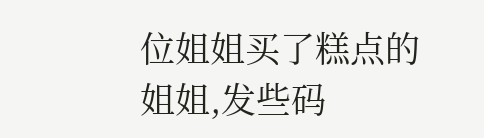位姐姐买了糕点的姐姐,发些码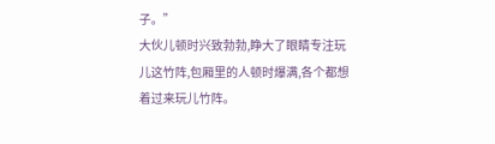子。”
大伙儿顿时兴致勃勃,睁大了眼睛专注玩儿这竹阵,包厢里的人顿时爆满,各个都想着过来玩儿竹阵。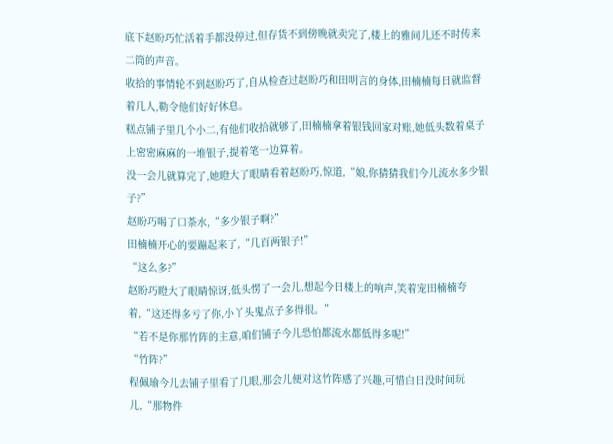底下赵盼巧忙活着手都没停过,但存货不到傍晚就卖完了,楼上的雅间儿还不时传来二筒的声音。
收拾的事情轮不到赵盼巧了,自从检查过赵盼巧和田明言的身体,田楠楠每日就监督着几人,勒令他们好好休息。
糕点铺子里几个小二,有他们收拾就够了,田楠楠拿着银钱回家对账,她低头数着桌子上密密麻麻的一堆银子,提着笔一边算着。
没一会儿就算完了,她瞪大了眼睛看着赵盼巧,惊道,“娘,你猜猜我们今儿流水多少银子?”
赵盼巧喝了口茶水,“多少银子啊?”
田楠楠开心的要蹦起来了,“几百两银子!”
“这么多?”
赵盼巧瞪大了眼睛惊讶,低头愣了一会儿,想起今日楼上的响声,笑着宠田楠楠夸着,“这还得多亏了你,小丫头鬼点子多得很。”
“若不是你那竹阵的主意,咱们铺子今儿恐怕都流水都低得多呢!”
“竹阵?”
程佩瑜今儿去铺子里看了几眼,那会儿便对这竹阵感了兴趣,可惜白日没时间玩儿,“那物件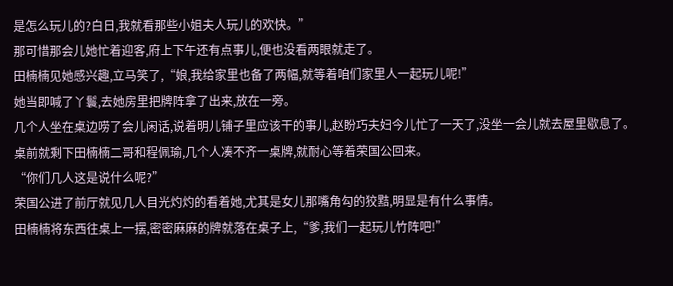是怎么玩儿的?白日,我就看那些小姐夫人玩儿的欢快。”
那可惜那会儿她忙着迎客,府上下午还有点事儿,便也没看两眼就走了。
田楠楠见她感兴趣,立马笑了,“娘,我给家里也备了两幅,就等着咱们家里人一起玩儿呢!”
她当即喊了丫鬟,去她房里把牌阵拿了出来,放在一旁。
几个人坐在桌边唠了会儿闲话,说着明儿铺子里应该干的事儿,赵盼巧夫妇今儿忙了一天了,没坐一会儿就去屋里歇息了。
桌前就剩下田楠楠二哥和程佩瑜,几个人凑不齐一桌牌,就耐心等着荣国公回来。
“你们几人这是说什么呢?”
荣国公进了前厅就见几人目光灼灼的看着她,尤其是女儿那嘴角勾的狡黠,明显是有什么事情。
田楠楠将东西往桌上一摆,密密麻麻的牌就落在桌子上,“爹,我们一起玩儿竹阵吧!”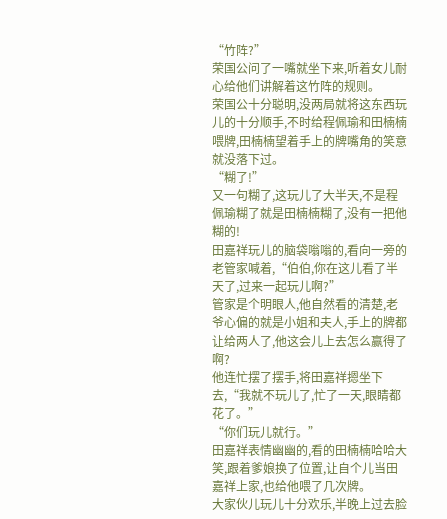“竹阵?”
荣国公问了一嘴就坐下来,听着女儿耐心给他们讲解着这竹阵的规则。
荣国公十分聪明,没两局就将这东西玩儿的十分顺手,不时给程佩瑜和田楠楠喂牌,田楠楠望着手上的牌嘴角的笑意就没落下过。
“糊了!”
又一句糊了,这玩儿了大半天,不是程佩瑜糊了就是田楠楠糊了,没有一把他糊的!
田嘉祥玩儿的脑袋嗡嗡的,看向一旁的老管家喊着,“伯伯,你在这儿看了半天了,过来一起玩儿啊?”
管家是个明眼人,他自然看的清楚,老爷心偏的就是小姐和夫人,手上的牌都让给两人了,他这会儿上去怎么赢得了啊?
他连忙摆了摆手,将田嘉祥摁坐下去,“我就不玩儿了,忙了一天,眼睛都花了。”
“你们玩儿就行。”
田嘉祥表情幽幽的,看的田楠楠哈哈大笑,跟着爹娘换了位置,让自个儿当田嘉祥上家,也给他喂了几次牌。
大家伙儿玩儿十分欢乐,半晚上过去脸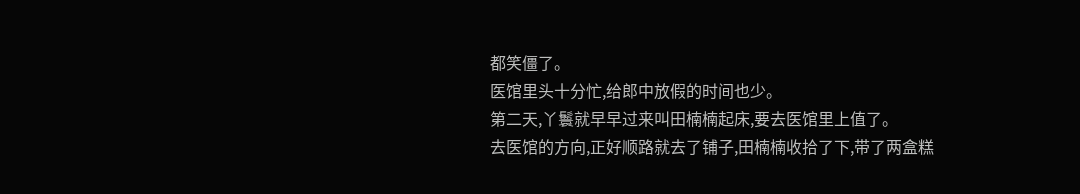都笑僵了。
医馆里头十分忙,给郎中放假的时间也少。
第二天,丫鬟就早早过来叫田楠楠起床,要去医馆里上值了。
去医馆的方向,正好顺路就去了铺子,田楠楠收拾了下,带了两盒糕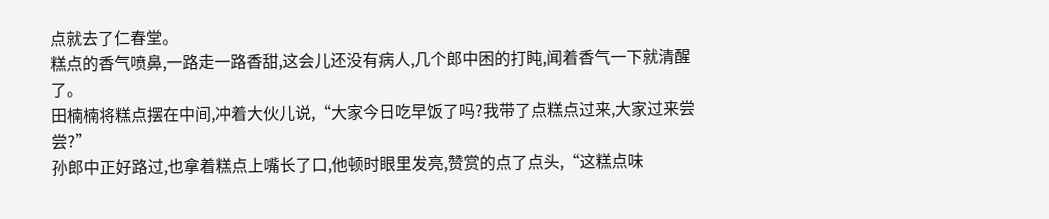点就去了仁春堂。
糕点的香气喷鼻,一路走一路香甜,这会儿还没有病人,几个郎中困的打盹,闻着香气一下就清醒了。
田楠楠将糕点摆在中间,冲着大伙儿说,“大家今日吃早饭了吗?我带了点糕点过来,大家过来尝尝?”
孙郎中正好路过,也拿着糕点上嘴长了口,他顿时眼里发亮,赞赏的点了点头,“这糕点味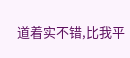道着实不错,比我平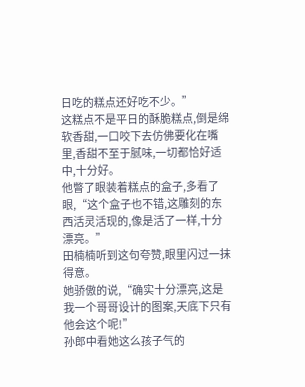日吃的糕点还好吃不少。”
这糕点不是平日的酥脆糕点,倒是绵软香甜,一口咬下去仿佛要化在嘴里,香甜不至于腻味,一切都恰好适中,十分好。
他瞥了眼装着糕点的盒子,多看了眼,“这个盒子也不错,这雕刻的东西活灵活现的,像是活了一样,十分漂亮。”
田楠楠听到这句夸赞,眼里闪过一抹得意。
她骄傲的说,“确实十分漂亮,这是我一个哥哥设计的图案,天底下只有他会这个呢!”
孙郎中看她这么孩子气的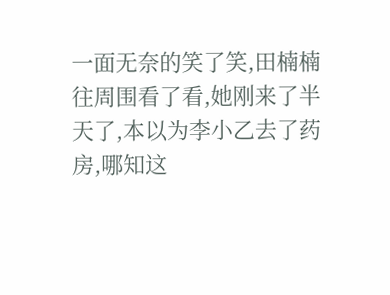一面无奈的笑了笑,田楠楠往周围看了看,她刚来了半天了,本以为李小乙去了药房,哪知这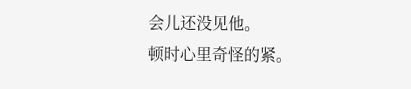会儿还没见他。
顿时心里奇怪的紧。